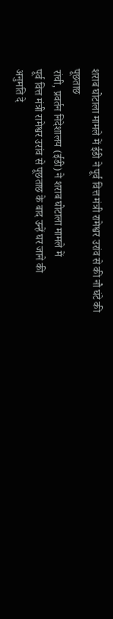शराब घोटाला मामले में ईडी ने पूर्व वित्त मंत्री रामेश्वर उरांव से की नौ घंटे की पूछताछ
रांची, प्रवर्तन निदेशालय (ईडी) ने शराब घोटाला मामले में
पूर्व वित्त मंत्री रामेश्वर उरांव से पूछताछ के बाद उन्हें घर जाने की
अनुमति दे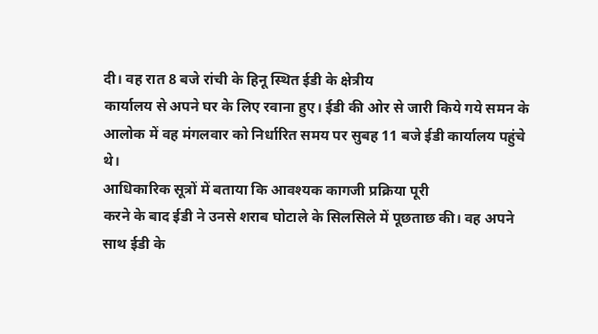दी। वह रात 8 बजे रांची के हिनू स्थित ईडी के क्षेत्रीय
कार्यालय से अपने घर के लिए रवाना हुए। ईडी की ओर से जारी किये गये समन के
आलोक में वह मंगलवार को निर्धारित समय पर सुबह 11 बजे ईडी कार्यालय पहुंचे
थे।
आधिकारिक सूत्रों में बताया कि आवश्यक कागजी प्रक्रिया पूरी
करने के बाद ईडी ने उनसे शराब घोटाले के सिलसिले में पूछताछ की। वह अपने
साथ ईडी के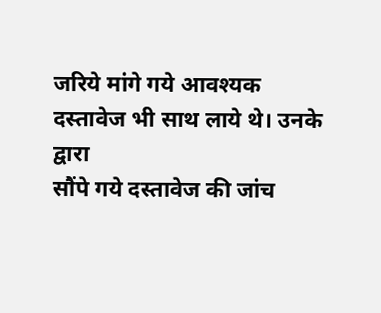जरिये मांगे गये आवश्यक दस्तावेज भी साथ लाये थे। उनके द्वारा
सौंपे गये दस्तावेज की जांच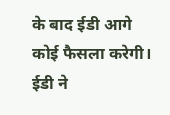के बाद ईडी आगे कोई फैसला करेगी। ईडी ने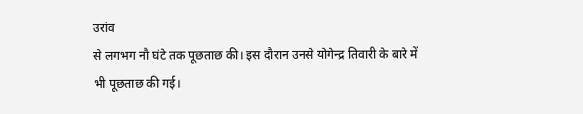उरांव
से लगभग नौ घंटे तक पूछताछ की। इस दौरान उनसे योगेन्द्र तिवारी के बारे में
भी पूछताछ की गई।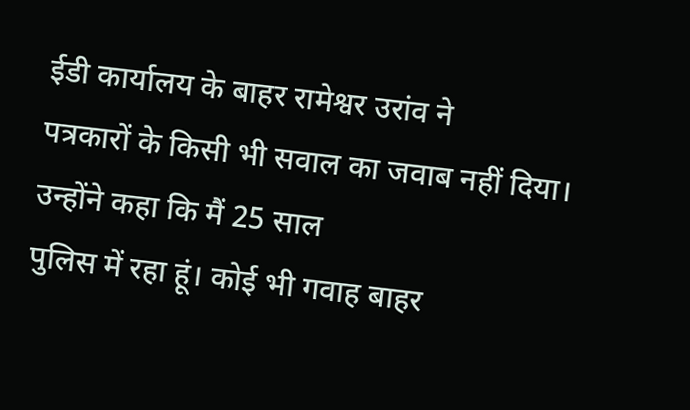ईडी कार्यालय के बाहर रामेश्वर उरांव ने
पत्रकारों के किसी भी सवाल का जवाब नहीं दिया। उन्होंने कहा कि मैं 25 साल
पुलिस में रहा हूं। कोई भी गवाह बाहर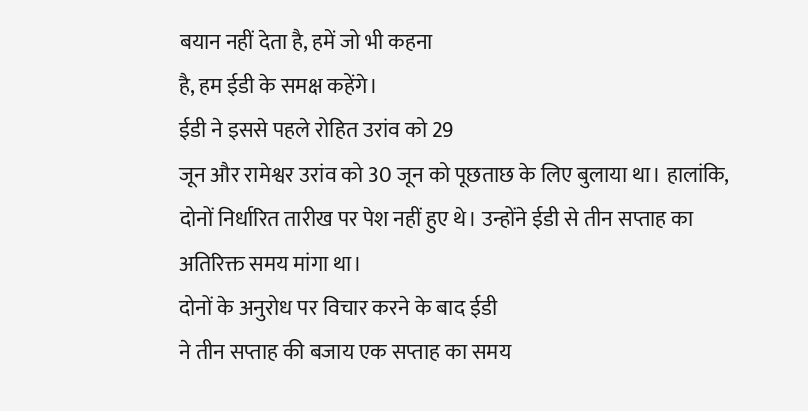बयान नहीं देता है, हमें जो भी कहना
है, हम ईडी के समक्ष कहेंगे।
ईडी ने इससे पहले रोहित उरांव को 29
जून और रामेश्वर उरांव को 30 जून को पूछताछ के लिए बुलाया था। हालांकि,
दोनों निर्धारित तारीख पर पेश नहीं हुए थे। उन्होंने ईडी से तीन सप्ताह का
अतिरिक्त समय मांगा था।
दोनों के अनुरोध पर विचार करने के बाद ईडी
ने तीन सप्ताह की बजाय एक सप्ताह का समय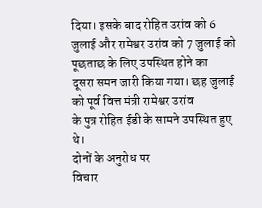दिया। इसके बाद रोहित उरांव को 6
जुलाई और रामेश्वर उरांव को 7 जुलाई को पूछताछ के लिए उपस्थित होने का
दूसरा समन जारी किया गया। छह जुलाई को पूर्व वित्त मंत्री रामेश्वर उरांव
के पुत्र रोहित ईडी के सामने उपस्थित हुए थे।
दोनों के अनुरोध पर
विचार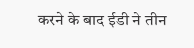करने के बाद ईडी ने तीन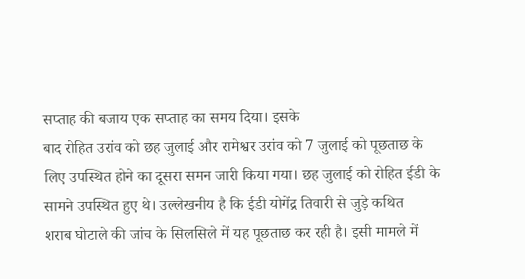सप्ताह की बजाय एक सप्ताह का समय दिया। इसके
बाद रोहित उरांव को छह जुलाई और रामेश्वर उरांव को 7 जुलाई को पूछताछ के
लिए उपस्थित होने का दूसरा समन जारी किया गया। छह जुलाई को रोहित ईडी के
सामने उपस्थित हुए थे। उल्लेखनीय है कि ईडी योगेंद्र तिवारी से जुड़े कथित
शराब घोटाले की जांच के सिलसिले में यह पूछताछ कर रही है। इसी मामले में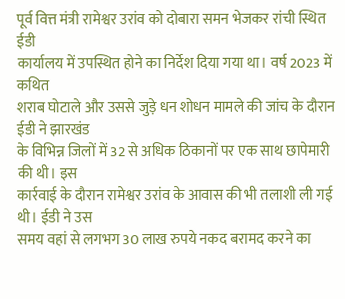पूर्व वित्त मंत्री रामेश्वर उरांव को दोबारा समन भेजकर रांची स्थित ईडी
कार्यालय में उपस्थित होने का निर्देश दिया गया था। वर्ष 2023 में कथित
शराब घोटाले और उससे जुड़े धन शोधन मामले की जांच के दौरान ईडी ने झारखंड
के विभिन्न जिलों में 32 से अधिक ठिकानों पर एक साथ छापेमारी की थी। इस
कार्रवाई के दौरान रामेश्वर उरांव के आवास की भी तलाशी ली गई थी। ईडी ने उस
समय वहां से लगभग 30 लाख रुपये नकद बरामद करने का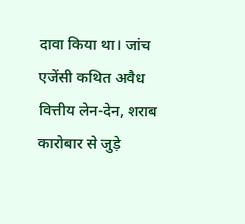दावा किया था। जांच
एजेंसी कथित अवैध वित्तीय लेन-देन, शराब कारोबार से जुड़े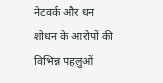नेटवर्क और धन
शोधन के आरोपों की विभिन्न पहलुओं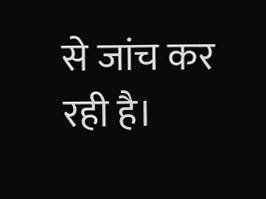से जांच कर रही है।